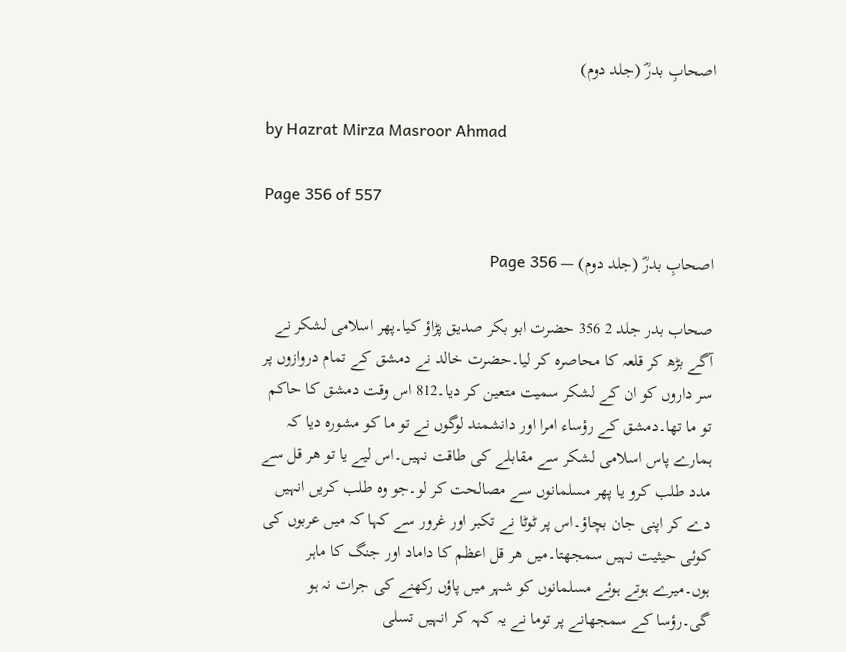اصحابِ بدرؓ (جلد دوم)

by Hazrat Mirza Masroor Ahmad

Page 356 of 557

اصحابِ بدرؓ (جلد دوم) — Page 356

صحاب بدر جلد 2 356 حضرت ابو بکر صدیق پڑاؤ کیا۔پھر اسلامی لشکر نے آگے بڑھ کر قلعہ کا محاصرہ کر لیا۔حضرت خالد نے دمشق کے تمام دروازوں پر سر داروں کو ان کے لشکر سمیت متعین کر دیا۔812 اس وقت دمشق کا حاکم تو ما تھا۔دمشق کے رؤساء امرا اور دانشمند لوگوں نے تو ما کو مشورہ دیا کہ ہمارے پاس اسلامی لشکر سے مقابلے کی طاقت نہیں۔اس لیے یا تو ھر قل سے مدد طلب کرو یا پھر مسلمانوں سے مصالحت کر لو۔جو وہ طلب کریں انہیں دے کر اپنی جان بچاؤ۔اس پر ٹوٹا نے تکبر اور غرور سے کہا کہ میں عربوں کی کوئی حیثیت نہیں سمجھتا۔میں ھر قل اعظم کا داماد اور جنگ کا ماہر ہوں۔میرے ہوتے ہوئے مسلمانوں کو شہر میں پاؤں رکھنے کی جرات نہ ہو گی۔رؤسا کے سمجھانے پر توما نے یہ کہہ کر انہیں تسلی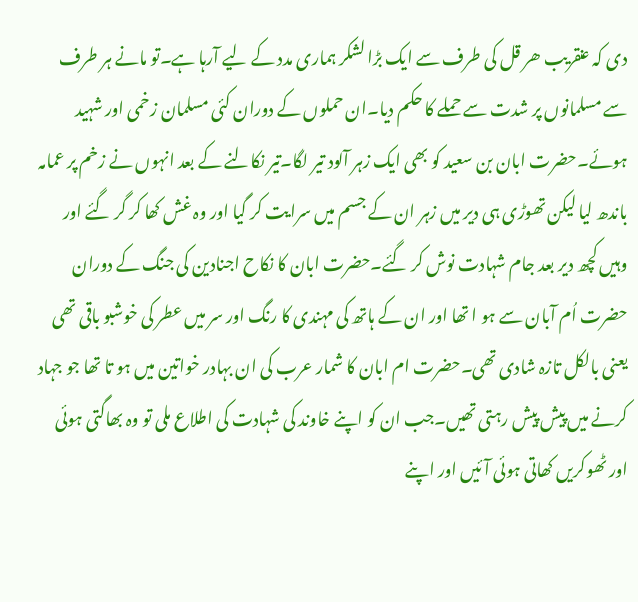دی کہ عنقریب ھر قل کی طرف سے ایک بڑا لشکر ہماری مدد کے لیے آرہا ہے۔تو مانے ہر طرف سے مسلمانوں پر شدت سے حملے کا حکم دیا۔ان حملوں کے دوران کئی مسلمان زخمی اور شہید ہوئے۔حضرت ابان بن سعید کو بھی ایک زہر آلود تیر لگا۔تیر نکالنے کے بعد انہوں نے زخم پر عمامہ باندھ لیا لیکن تھوڑی ہی دیر میں زہر ان کے جسم میں سرایت کر گیا اور وہ غش کھا کر گر گئے اور وہیں کچھ دیر بعد جام شہادت نوش کر گئے۔حضرت ابان کا نکاح اجنادین کی جنگ کے دوران حضرت اُم آبان سے ہو ا تھا اور ان کے ہاتھ کی مہندی کا رنگ اور سر میں عطر کی خوشبو باقی تھی یعنی بالکل تازہ شادی تھی۔حضرت ام ابان کا شمار عرب کی ان بہادر خواتین میں ہو تا تھا جو جہاد کرنے میں پیش پیش رہتی تھیں۔جب ان کو اپنے خاوند کی شہادت کی اطلاع ملی تو وہ بھاگتی ہوئی اور ٹھوکریں کھاتی ہوئی آئیں اور اپنے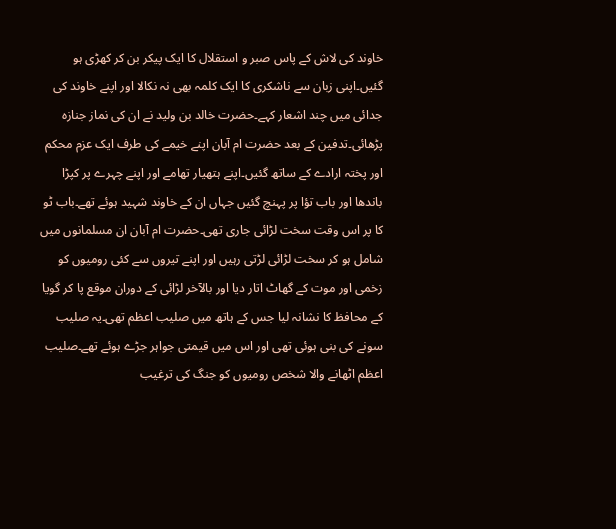خاوند کی لاش کے پاس صبر و استقلال کا ایک پیکر بن کر کھڑی ہو گئیں۔اپنی زبان سے ناشکری کا ایک کلمہ بھی نہ نکالا اور اپنے خاوند کی جدائی میں چند اشعار کہے۔حضرت خالد بن ولید نے ان کی نماز جنازہ پڑھائی۔تدفین کے بعد حضرت ام آبان اپنے خیمے کی طرف ایک عزم محکم اور پختہ ارادے کے ساتھ گئیں۔اپنے ہتھیار تھامے اور اپنے چہرے پر کپڑا باندھا اور باب تؤا پر پہنچ گئیں جہاں ان کے خاوند شہید ہوئے تھے۔باب ٹو کا پر اس وقت سخت لڑائی جاری تھی۔حضرت ام آبان ان مسلمانوں میں شامل ہو کر سخت لڑائی لڑتی رہیں اور اپنے تیروں سے کئی رومیوں کو زخمی اور موت کے گھاٹ اتار دیا اور بالآخر لڑائی کے دوران موقع پا کر گویا کے محافظ کا نشانہ لیا جس کے ہاتھ میں صلیب اعظم تھی۔یہ صلیب سونے کی بنی ہوئی تھی اور اس میں قیمتی جواہر جڑے ہوئے تھے۔صلیب اعظم اٹھانے والا شخص رومیوں کو جنگ کی ترغیب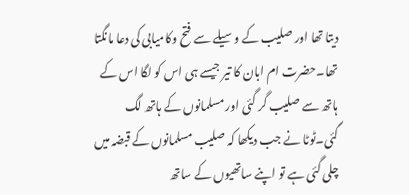دیتا تھا اور صلیب کے وسیلے سے فتح وکامیابی کی دعا مانگتا تھا۔حضرت ام ابان کا تیر جیسے ہی اس کو لگا اس کے ہاتھ سے صلیب گر گئی اور مسلمانوں کے ہاتھ لگ گئی۔ٹوٹا نے جب دیکھا کہ صلیب مسلمانوں کے قبضہ میں چلی گئی ہے تو اپنے ساتھیوں کے ساتھ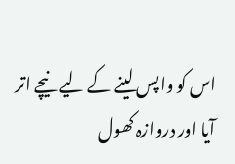اس کو واپس لینے کے لیے نیچے اتر آیا اور دروازہ کھول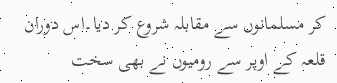کر مسلمانوں سے مقابلہ شروع کر دیا۔اس دوران قلعہ کے اوپر سے رومیوں نے بھی سخت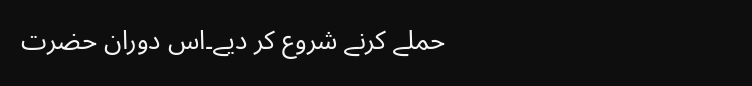حملے کرنے شروع کر دیے۔اس دوران حضرت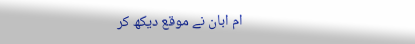ام ابان نے موقع دیکھ کر